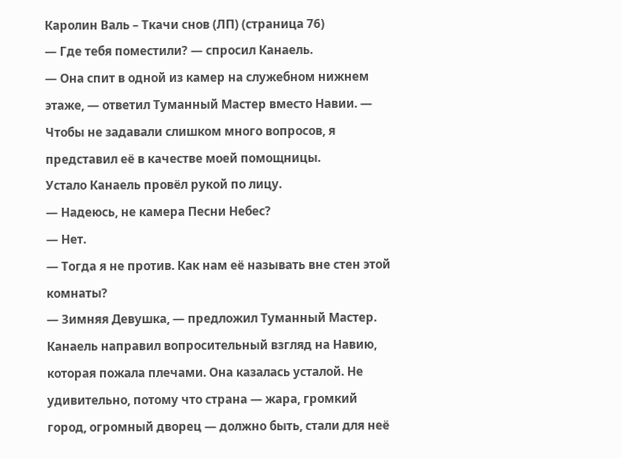Каролин Валь – Ткачи снов (ЛП) (страница 76)
— Где тебя поместили? — спросил Канаель.
— Она спит в одной из камер на служебном нижнем этаже, — ответил Туманный Мастер вместо Навии. — Чтобы не задавали слишком много вопросов, я представил её в качестве моей помощницы.
Устало Канаель провёл рукой по лицу.
— Надеюсь, не камера Песни Небес?
— Нет.
— Тогда я не против. Как нам её называть вне стен этой комнаты?
— Зимняя Девушка, — предложил Туманный Мастер.
Канаель направил вопросительный взгляд на Навию, которая пожала плечами. Она казалась усталой. Не удивительно, потому что страна — жара, громкий город, огромный дворец — должно быть, стали для неё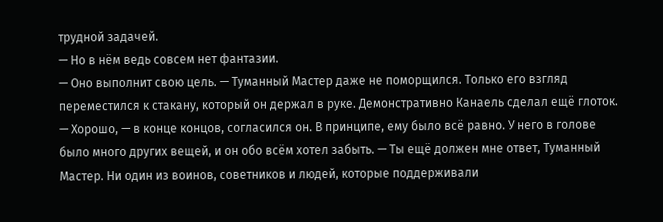трудной задачей.
— Но в нём ведь совсем нет фантазии.
— Оно выполнит свою цель. — Туманный Мастер даже не поморщился. Только его взгляд переместился к стакану, который он держал в руке. Демонстративно Канаель сделал ещё глоток.
— Хорошо, — в конце концов, согласился он. В принципе, ему было всё равно. У него в голове было много других вещей, и он обо всём хотел забыть. — Ты ещё должен мне ответ, Туманный Мастер. Ни один из воинов, советников и людей, которые поддерживали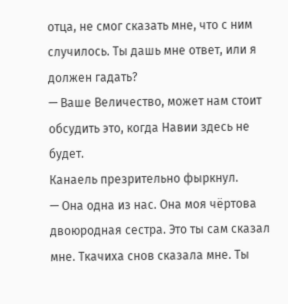отца, не смог сказать мне, что с ним случилось. Ты дашь мне ответ, или я должен гадать?
— Ваше Величество, может нам стоит обсудить это, когда Навии здесь не будет.
Канаель презрительно фыркнул.
— Она одна из нас. Она моя чёртова двоюродная сестра. Это ты сам сказал мне. Ткачиха снов сказала мне. Ты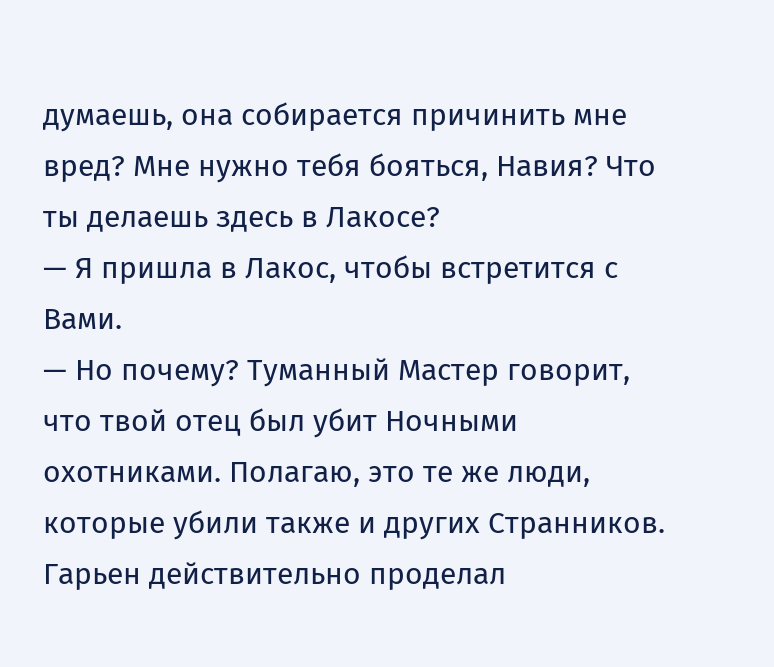думаешь, она собирается причинить мне вред? Мне нужно тебя бояться, Навия? Что ты делаешь здесь в Лакосе?
— Я пришла в Лакос, чтобы встретится с Вами.
— Но почему? Туманный Мастер говорит, что твой отец был убит Ночными охотниками. Полагаю, это те же люди, которые убили также и других Странников. Гарьен действительно проделал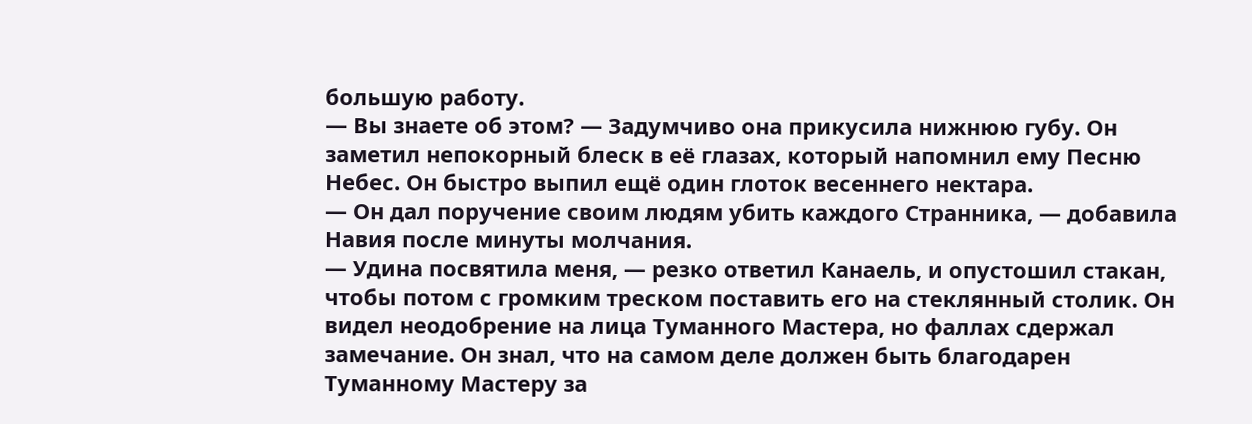большую работу.
— Вы знаете об этом? — Задумчиво она прикусила нижнюю губу. Он заметил непокорный блеск в её глазах, который напомнил ему Песню Небес. Он быстро выпил ещё один глоток весеннего нектара.
— Он дал поручение своим людям убить каждого Странника, — добавила Навия после минуты молчания.
— Удина посвятила меня, — резко ответил Канаель, и опустошил стакан, чтобы потом с громким треском поставить его на стеклянный столик. Он видел неодобрение на лица Туманного Мастера, но фаллах сдержал замечание. Он знал, что на самом деле должен быть благодарен Туманному Мастеру за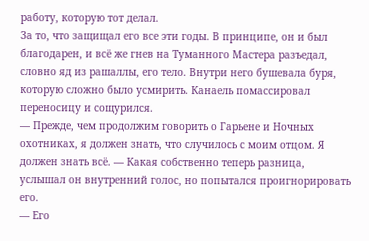работу, которую тот делал.
За то, что защищал его все эти годы. В принципе, он и был благодарен, и всё же гнев на Туманного Мастера разъедал, словно яд из рашаллы, его тело. Внутри него бушевала буря, которую сложно было усмирить. Канаель помассировал переносицу и сощурился.
— Прежде, чем продолжим говорить о Гарьене и Ночных охотниках, я должен знать, что случилось с моим отцом. Я должен знать всё. — Какая собственно теперь разница, услышал он внутренний голос, но попытался проигнорировать его.
— Его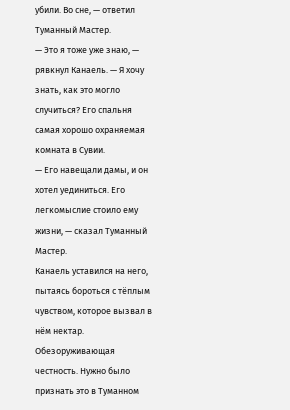убили. Во сне, — ответил Туманный Мастер.
— Это я тоже уже знаю, — рявкнул Канаель. — Я хочу знать, как это могло случиться? Его спальня самая хорошо охраняемая комната в Сувии.
— Его навещали дамы, и он хотел уединиться. Его легкомыслие стоило ему жизни, — сказал Туманный Мастер.
Канаель уставился на него, пытаясь бороться с тёплым чувством, которое вызвал в нём нектар. Обезоруживающая честность. Нужно было признать это в Туманном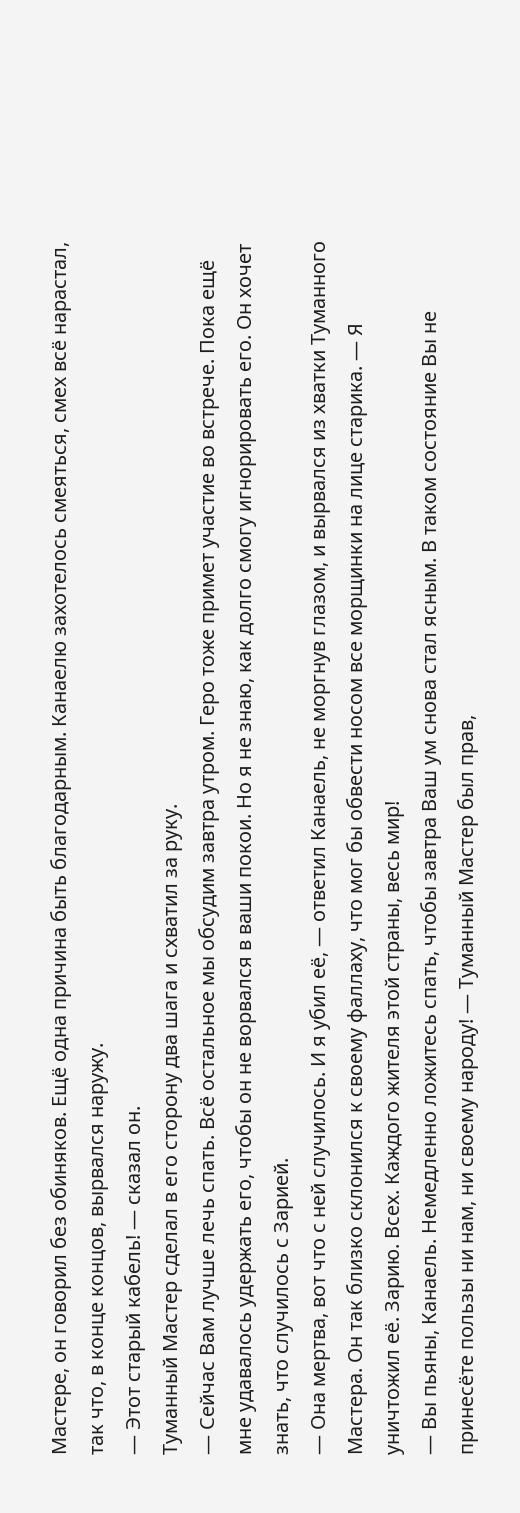Мастере, он говорил без обиняков. Ещё одна причина быть благодарным. Канаелю захотелось смеяться, смех всё нарастал, так что, в конце концов, вырвался наружу.
— Этот старый кабель! — сказал он.
Туманный Мастер сделал в его сторону два шага и схватил за руку.
— Сейчас Вам лучше лечь спать. Всё остальное мы обсудим завтра утром. Геро тоже примет участие во встрече. Пока ещё мне удавалось удержать его, чтобы он не ворвался в ваши покои. Но я не знаю, как долго смогу игнорировать его. Он хочет знать, что случилось с Зарией.
— Она мертва, вот что с ней случилось. И я убил её, — ответил Канаель, не моргнув глазом, и вырвался из хватки Туманного Мастера. Он так близко склонился к своему фаллаху, что мог бы обвести носом все морщинки на лице старика. — Я уничтожил её. Зарию. Всех. Каждого жителя этой страны, весь мир!
— Вы пьяны, Канаель. Немедленно ложитесь спать, чтобы завтра Ваш ум снова стал ясным. В таком состояние Вы не принесёте пользы ни нам, ни своему народу! — Туманный Мастер был прав,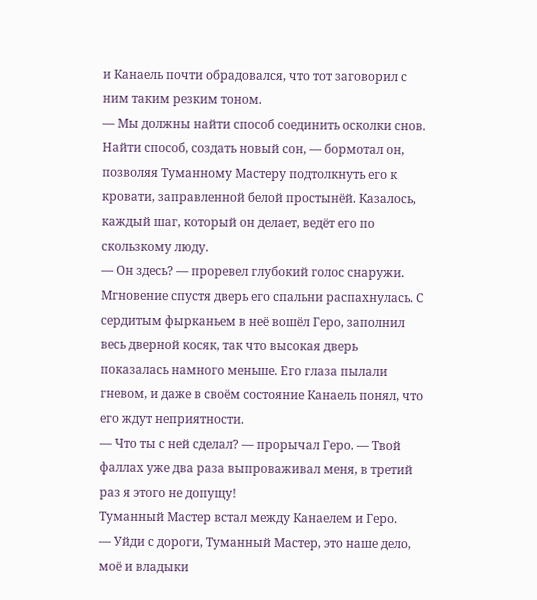и Канаель почти обрадовался, что тот заговорил с ним таким резким тоном.
— Мы должны найти способ соединить осколки снов. Найти способ, создать новый сон, — бормотал он, позволяя Туманному Мастеру подтолкнуть его к кровати, заправленной белой простынёй. Казалось, каждый шаг, который он делает, ведёт его по скользкому люду.
— Он здесь? — проревел глубокий голос снаружи. Мгновение спустя дверь его спальни распахнулась. С сердитым фырканьем в неё вошёл Геро, заполнил весь дверной косяк, так что высокая дверь показалась намного меньше. Его глаза пылали гневом, и даже в своём состояние Канаель понял, что его ждут неприятности.
— Что ты с ней сделал? — прорычал Геро. — Твой фаллах уже два раза выпроваживал меня, в третий раз я этого не допущу!
Туманный Мастер встал между Канаелем и Геро.
— Уйди с дороги, Туманный Мастер, это наше дело, моё и владыки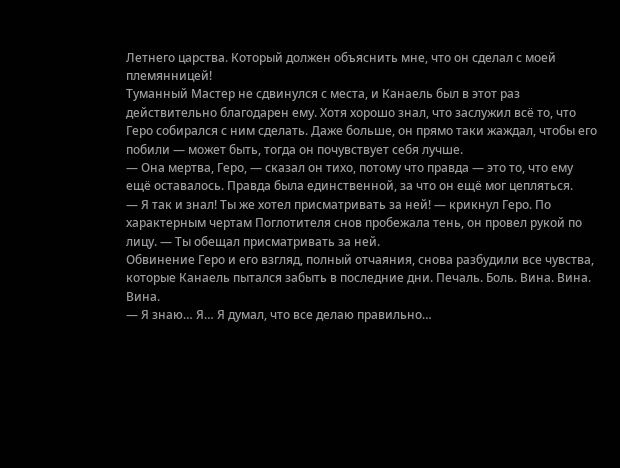Летнего царства. Который должен объяснить мне, что он сделал с моей племянницей!
Туманный Мастер не сдвинулся с места, и Канаель был в этот раз действительно благодарен ему. Хотя хорошо знал, что заслужил всё то, что Геро собирался с ним сделать. Даже больше, он прямо таки жаждал, чтобы его побили — может быть, тогда он почувствует себя лучше.
— Она мертва, Геро, — сказал он тихо, потому что правда — это то, что ему ещё оставалось. Правда была единственной, за что он ещё мог цепляться.
— Я так и знал! Ты же хотел присматривать за ней! — крикнул Геро. По характерным чертам Поглотителя снов пробежала тень, он провел рукой по лицу. — Ты обещал присматривать за ней.
Обвинение Геро и его взгляд, полный отчаяния, снова разбудили все чувства, которые Канаель пытался забыть в последние дни. Печаль. Боль. Вина. Вина. Вина.
— Я знаю… Я… Я думал, что все делаю правильно…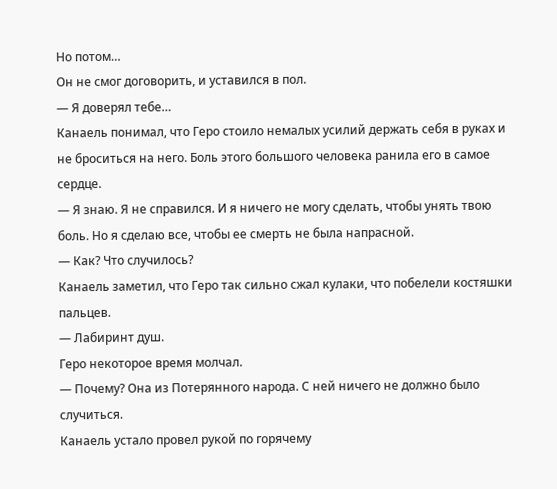Но потом…
Он не смог договорить, и уставился в пол.
— Я доверял тебе…
Канаель понимал, что Геро стоило немалых усилий держать себя в руках и не броситься на него. Боль этого большого человека ранила его в самое сердце.
— Я знаю. Я не справился. И я ничего не могу сделать, чтобы унять твою боль. Но я сделаю все, чтобы ее смерть не была напрасной.
— Как? Что случилось?
Канаель заметил, что Геро так сильно сжал кулаки, что побелели костяшки пальцев.
— Лабиринт душ.
Геро некоторое время молчал.
— Почему? Она из Потерянного народа. С ней ничего не должно было случиться.
Канаель устало провел рукой по горячему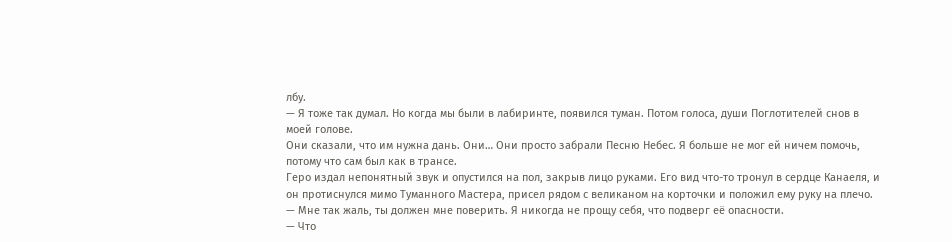лбу.
— Я тоже так думал. Но когда мы были в лабиринте, появился туман. Потом голоса, души Поглотителей снов в моей голове.
Они сказали, что им нужна дань. Они… Они просто забрали Песню Небес. Я больше не мог ей ничем помочь, потому что сам был как в трансе.
Геро издал непонятный звук и опустился на пол, закрыв лицо руками. Его вид что-то тронул в сердце Канаеля, и он протиснулся мимо Туманного Мастера, присел рядом с великаном на корточки и положил ему руку на плечо.
— Мне так жаль, ты должен мне поверить. Я никогда не прощу себя, что подверг её опасности.
— Что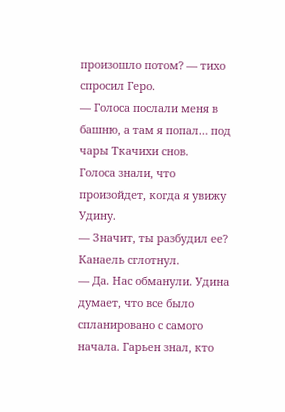произошло потом? — тихо спросил Геро.
— Голоса послали меня в башню, а там я попал… под чары Ткачихи снов.
Голоса знали, что произойдет, когда я увижу Удину.
— Значит, ты разбудил ее?
Канаель сглотнул.
— Да. Нас обманули. Удина думает, что все было спланировано с самого начала. Гарьен знал, кто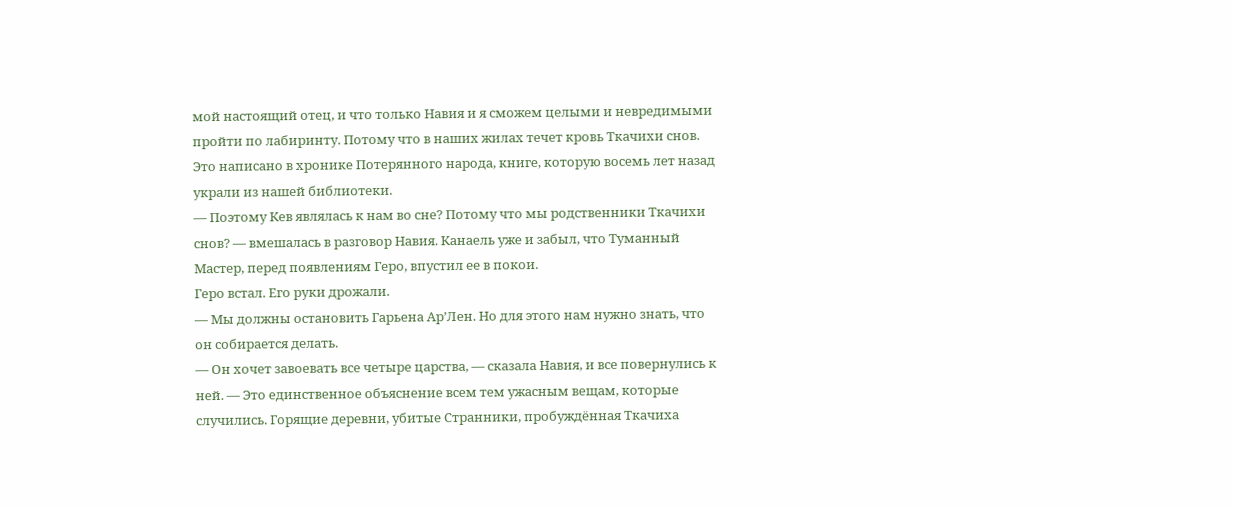мой настоящий отец, и что только Навия и я сможем целыми и невредимыми пройти по лабиринту. Потому что в наших жилах течет кровь Ткачихи снов. Это написано в хронике Потерянного народа, книге, которую восемь лет назад украли из нашей библиотеки.
— Поэтому Кев являлась к нам во сне? Потому что мы родственники Ткачихи снов? — вмешалась в разговор Навия. Канаель уже и забыл, что Туманный Мастер, перед появлениям Геро, впустил ее в покои.
Геро встал. Его руки дрожали.
— Мы должны остановить Гарьена Ар’Лен. Но для этого нам нужно знать, что он собирается делать.
— Он хочет завоевать все четыре царства, — сказала Навия, и все повернулись к ней. — Это единственное объяснение всем тем ужасным вещам, которые случились. Горящие деревни, убитые Странники, пробуждённая Ткачиха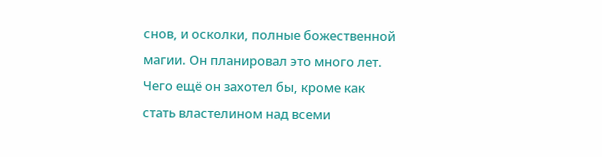снов, и осколки, полные божественной магии. Он планировал это много лет. Чего ещё он захотел бы, кроме как стать властелином над всеми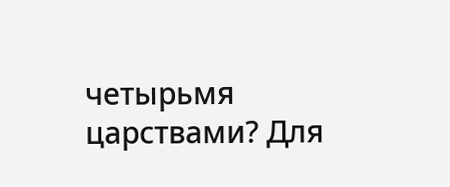четырьмя царствами? Для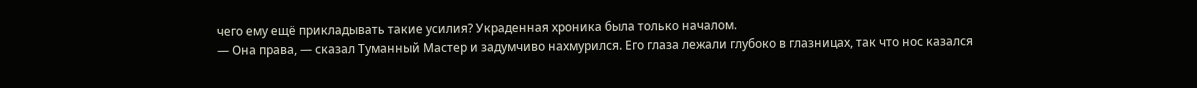чего ему ещё прикладывать такие усилия? Украденная хроника была только началом.
— Она права, — сказал Туманный Мастер и задумчиво нахмурился. Его глаза лежали глубоко в глазницах, так что нос казался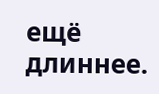ещё длиннее.